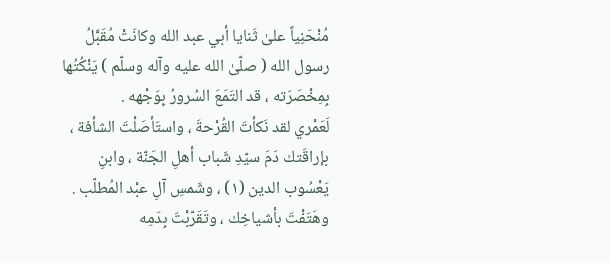مُنْحَنِياً علىٰ ثَنايا أبي عبد الله وكانَتْ مُقَبَّلُ رسول الله ( صلّىٰ الله عليه وآله وسلّم ) يَنْكُتُها بِمِخْصَرَته ، قد التَمَعَ السُرورُ بِوَجْهه .
لَعَمْري لقد نَكأتَ القُرْحةَ ، واستَأصَلْتَ الشأفة ، بإراقَتك دَمَ سيّدِ شَباب أهلِ الجَنّة ، وابنِ يَعْسُوب الدين (١) ، وشَمسِ آلِ عبْد المُطلّب .
وهَتَفْتَ بأشياخِك ، وتَقَرّبْتَ بِدَمِه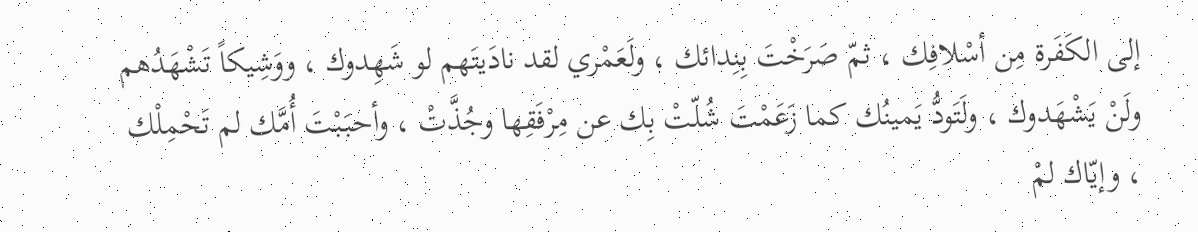إلى الكَفَرة مِن أسْلافِك ، ثمّ صَرَخْتَ بِنِدائك ، ولَعَمْري لقد نادَيتَهم لو شَهِدوك ، ووَشِيكاً تَشْهَدُهم ولَنْ يَشْهَدوك ، ولَتَودُّ يَمينُك كما زَعَمْتَ شُلّتْ بِك عن مِرْفَقِها وجُذَّتْ ، وأحبَبْتَ أُمَّك لم تَحْمِلْك ، وإيّاك لمْ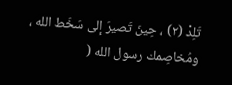تَلِدْ (٢) ، حِينَ تَصيرَ إلى سَخَط الله ، ومُخاصِمك رسول الله (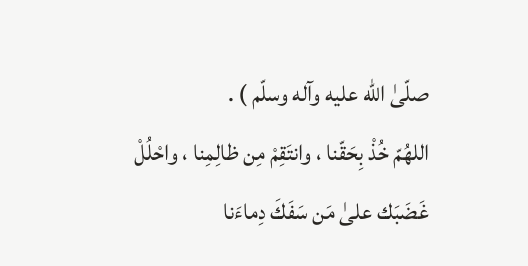صلّىٰ الله عليه وآله وسلّم ) .
اللهُمّ خُذْ بِحَقّنا ، وانتَقِمْ مِن ظالِمِنا ، واحْلُلْ غَضَبَك علىٰ مَن سَفَكَ دِماءَنا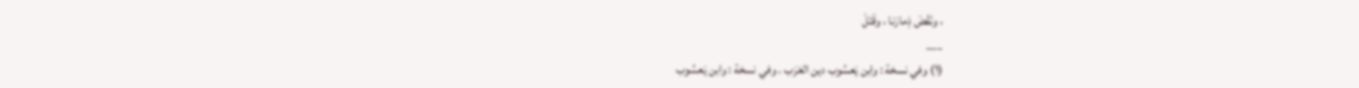، ونَقَضَ ذِمارَنا ، وقَتَلَ
___
(١) وفي نسخة : وابن يَعسُوب دين العَرَب . وفي نسخة : وابن يَعسُوب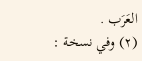العَرَب .
(٢) وفي نسخة :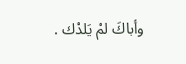وأباكَ لمْ يَلدْك .